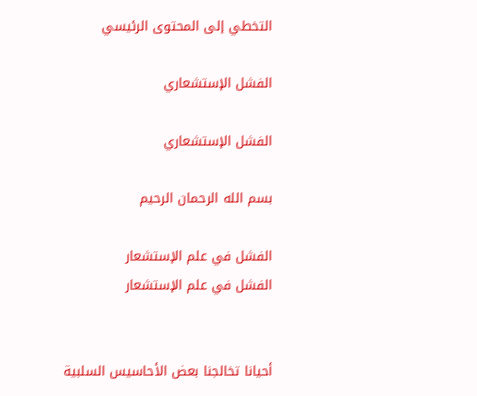التخطي إلى المحتوى الرئيسي

الفشل الإستشعاري

الفشل الإستشعاري

بسم الله الرحمان الرحيم

الفشل في علم الإستشعار
الفشل في علم الإستشعار


أحيانا تخالجنا بعض الأحاسيس السلبية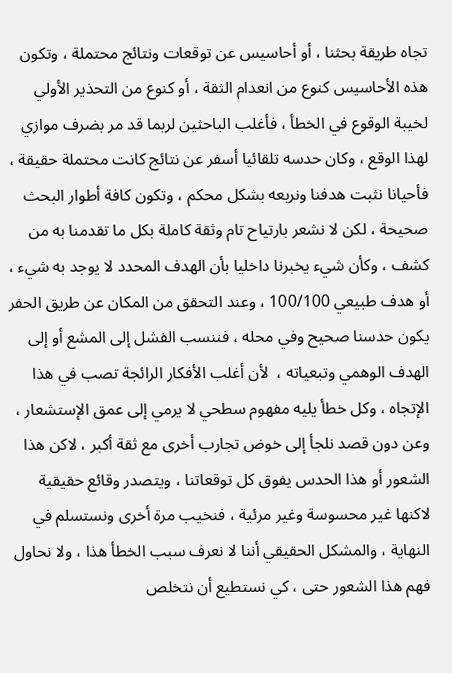تجاه طريقة بحثنا ، أو أحاسيس عن توقعات ونتائج محتملة ، وتكون هذه الأحاسيس كنوع من انعدام الثقة ، أو كنوع من التحذير الأولي لخيبة الوقوع في الخطأ ، فأغلب الباحثين لربما قد مر بضرف موازي لهذا الوقع ، وكان حدسه تلقائيا أسفر عن نتائج كانت محتملة حقيقة ، فأحيانا نثبت هدفنا ونربعه بشكل محكم ، وتكون كافة أطوار البحث صحيحة ، لكن لا نشعر بارتياح تام وثقة كاملة بكل ما تقدمنا به من كشف ، وكأن شيء يخبرنا داخليا بأن الهدف المحدد لا يوجد به شيء ، أو هدف طبيعي 100/100 ، وعند التحقق من المكان عن طريق الحفر يكون حدسنا صحيح وفي محله ، فننسب الفشل إلى المشع أو إلى الهدف الوهمي وتبعياته ،  لأن أغلب الأفكار الرائجة تصب في هذا الإتجاه ، وكل خطأ يليه مفهوم سطحي لا يرمي إلى عمق الإستشعار ، وعن دون قصد نلجأ إلى خوض تجارب أخرى مع ثقة أكبر ، لاكن هذا الشعور أو هذا الحدس يفوق كل توقعاتنا ، ويتصدر وقائع حقيقية لاكنها غير محسوسة وغير مرئية ، فنخيب مرة أخرى ونستسلم في النهاية ، والمشكل الحقيقي أننا لا نعرف سبب الخطأ هذا ، ولا نحاول فهم هذا الشعور حتى ، كي نستطيع أن نتخلص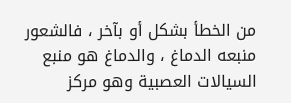من الخطأ بشكل أو بآخر ، فالشعور منبعه الدماغ ، والدماغ هو منبع السيالات العصبية وهو مركز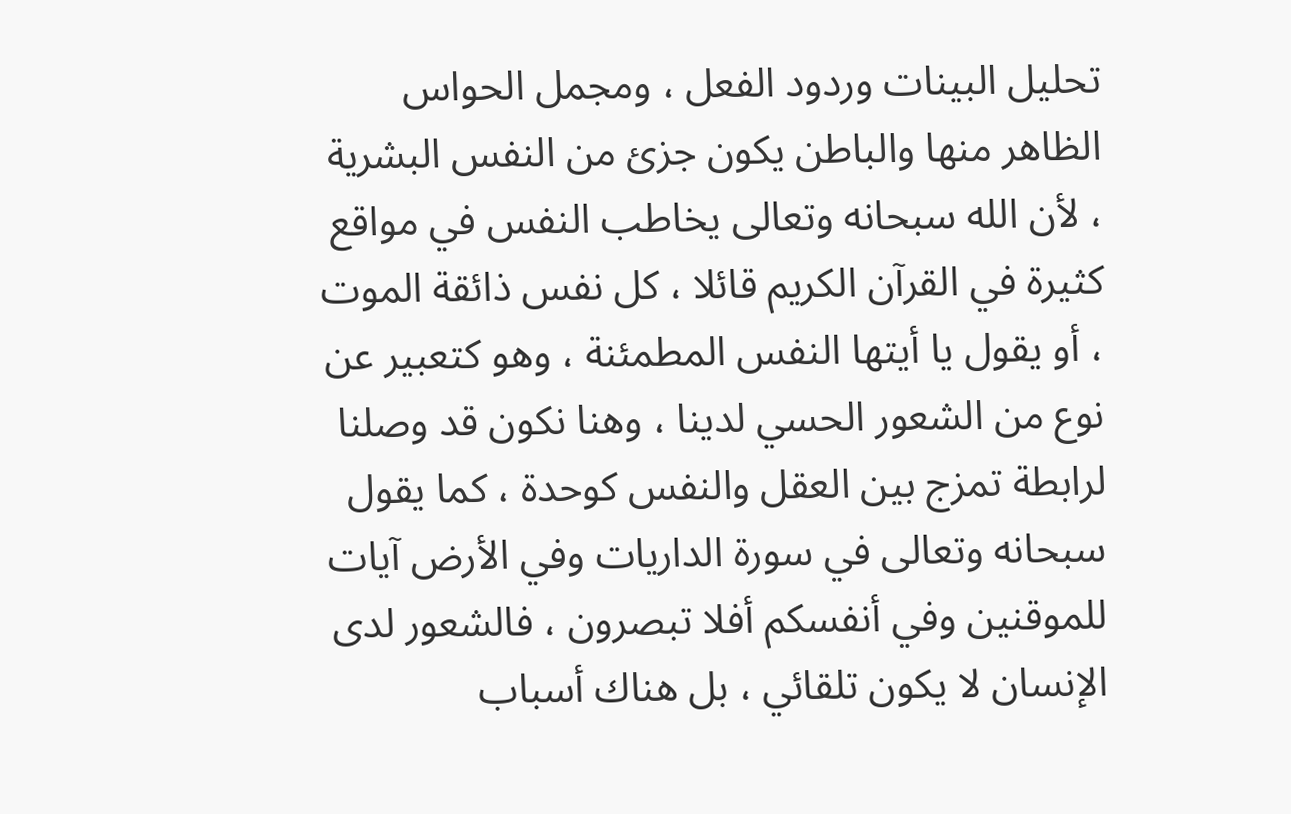تحليل البينات وردود الفعل ، ومجمل الحواس الظاهر منها والباطن يكون جزئ من النفس البشرية ، لأن الله سبحانه وتعالى يخاطب النفس في مواقع كثيرة في القرآن الكريم قائلا ، كل نفس ذائقة الموت ، أو يقول يا أيتها النفس المطمئنة ، وهو كتعبير عن نوع من الشعور الحسي لدينا ، وهنا نكون قد وصلنا لرابطة تمزج بين العقل والنفس كوحدة ، كما يقول سبحانه وتعالى في سورة الداريات وفي الأرض آيات للموقنين وفي أنفسكم أفلا تبصرون ، فالشعور لدى الإنسان لا يكون تلقائي ، بل هناك أسباب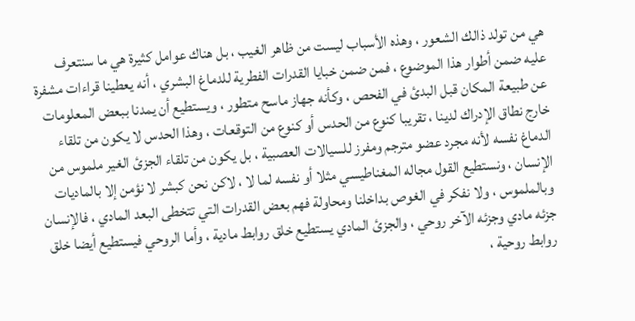هي من تولد ذالك الشعور ، وهذه الأسباب ليست من ظاهر الغيب ، بل هناك عوامل كثيرة هي ما سنتعرف عليه ضمن أطوار هذا الموضوع ، فمن ضمن خبايا القدرات الفطرية للدماغ البشري ، أنه يعطينا قراءات مشفرة عن طبيعة المكان قبل البدئ في الفحص ، وكأنه جهاز ماسح متطور ، ويستطيع أن يمدنا ببعض المعلومات خارج نطاق الإدراك لدينا ، تقريبا كنوع من الحدس أو كنوع من التوقعات ، وهذا الحدس لا يكون من تلقاء الدماغ نفسه لأنه مجرد عضو مترجم ومفرز للسيالات العصبية ، بل يكون من تلقاء الجزئ الغير ملموس من الإنسان ، ونستطيع القول مجاله المغناطيسي مثلا أو نفسه لما لا ، لاكن نحن كبشر لا نؤمن إلا بالماديات وبالملموس ، ولا نفكر في الغوص بداخلنا ومحاولة فهم بعض القدرات التي تتخطى البعد المادي ، فالإنسان جزئه مادي وجزئه الآخر روحي ، والجزئ المادي يستطيع خلق روابط مادية ، وأما الروحي فيستطيع أيضا خلق روابط روحية ،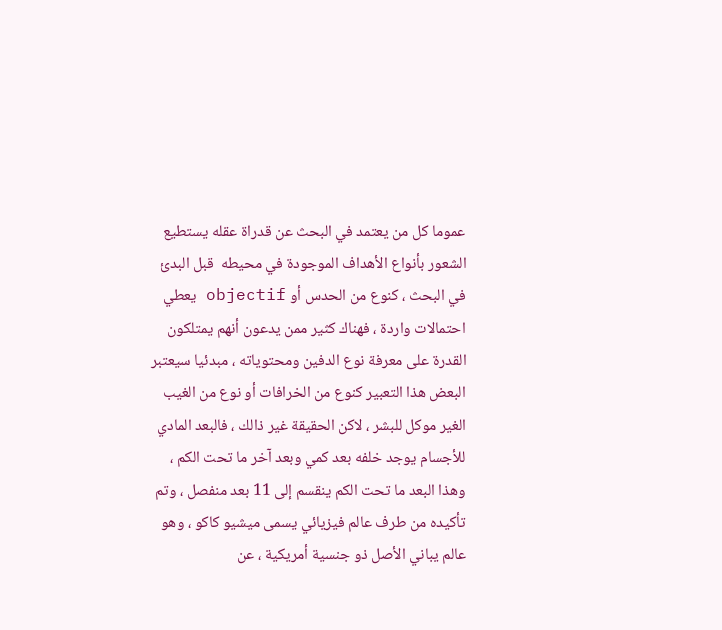عموما كل من يعتمد في البحث عن قدراة عقله يستطيع الشعور بأنواع الأهداف الموجودة في محيطه  قبل البدئ في البحث ، كنوع من الحدس أو objectif يعطي احتمالات واردة ، فهناك كثير ممن يدعون أنهم يمتلكون القدرة على معرفة نوع الدفين ومحتوياته ، مبدئيا سيعتبر البعض هذا التعبير كنوع من الخرافات أو نوع من الغيب الغير موكل للبشر ، لاكن الحقيقة غير ذالك ، فالبعد المادي للأجسام يوجد خلفه بعد كمي وبعد آخر ما تحت الكم ، وهذا البعد ما تحت الكم ينقسم إلى 11 بعد منفصل ، وتم تأكيده من طرف عالم فيزيائي يسمى ميشيو كاكو ، وهو عالم يباني الأصل ذو جنسية أمريكية ، عن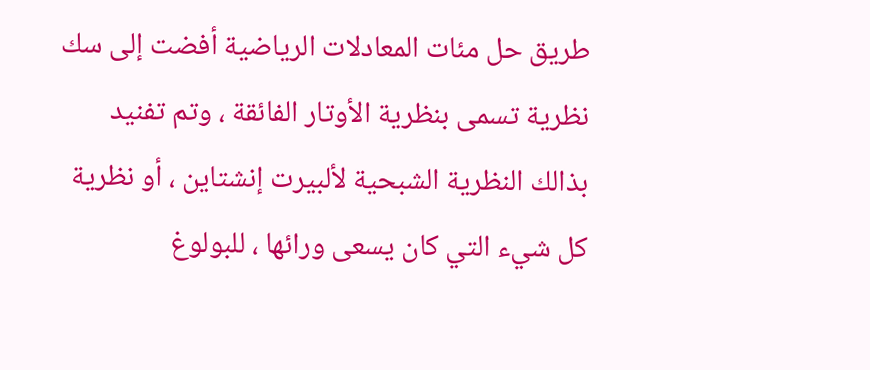طريق حل مئات المعادلات الرياضية أفضت إلى سك نظرية تسمى بنظرية الأوتار الفائقة ، وتم تفنيد بذالك النظرية الشبحية لألبيرت إنشتاين ، أو نظرية كل شيء التي كان يسعى ورائها ، للبولوغ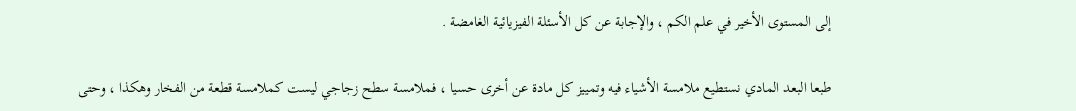إلى المستوى الأخير في علم الكم ، والإجابة عن كل الأسئلة الفيزيائية الغامضة .

طبعا البعد المادي نستطيع ملامسة الأشياء فيه وتمييز كل مادة عن أخرى حسيا ، فملامسة سطح زجاجي ليست كملامسة قطعة من الفخار وهكذا ، وحتى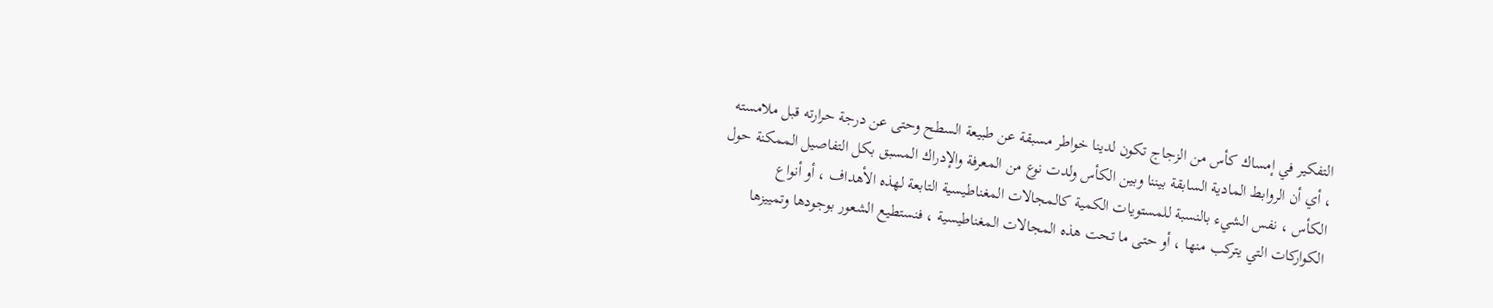التفكير في إمساك كأس من الزجاج تكون لدينا خواطر مسبقة عن طبيعة السطح وحتى عن درجة حرارته قبل ملامسته ، أي أن الروابط المادية السابقة بيننا وبين الكأس ولدت نوع من المعرفة والإدراك المسبق بكل التفاصيل الممكنة حول الكأس ، نفس الشيء بالنسبة للمستويات الكمية كالمجالات المغناطيسية التابعة لهذه الأهداف ، أو أنواع الكواركات التي يتركب منها ، أو حتى ما تحت هذه المجالات المغناطيسية ، فنستطيع الشعور بوجودها وتمييزها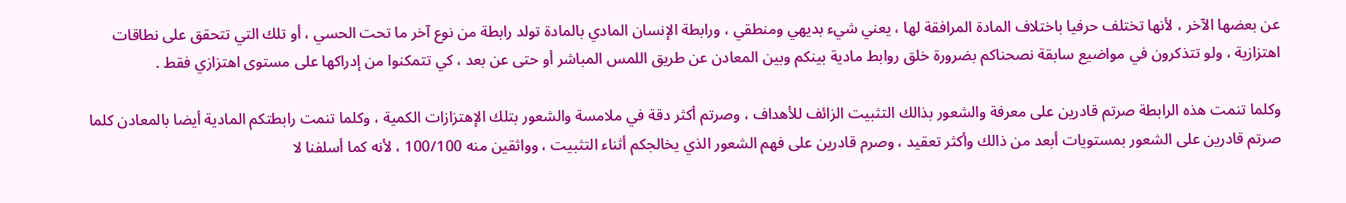عن بعضها الآخر ، لأنها تختلف حرفيا باختلاف المادة المرافقة لها ، يعني شيء بديهي ومنطقي ، ورابطة الإنسان المادي بالمادة تولد رابطة من نوع آخر ما تحت الحسي ، أو تلك التي تتحقق على نطاقات اهتزازية ، ولو تتذكرون في مواضيع سابقة نصحناكم بضرورة خلق روابط مادية بينكم وبين المعادن عن طريق اللمس المباشر أو حتى عن بعد ، كي تتمكنوا من إدراكها على مستوى اهتزازي فقط .

وكلما تنمت هذه الرابطة صرتم قادرين على معرفة والشعور بذالك التثبيت الزائف للأهداف ، وصرتم أكثر دقة في ملامسة والشعور بتلك الإهتزازات الكمية ، وكلما تنمت رابطتكم المادية أيضا بالمعادن كلما صرتم قادرين على الشعور بمستويات أبعد من ذالك وأكثر تعقيد ، وصرم قادرين على فهم الشعور الذي يخالجكم أثناء التثبيت ، وواثقين منه 100/100 ، لأنه كما أسلفنا لا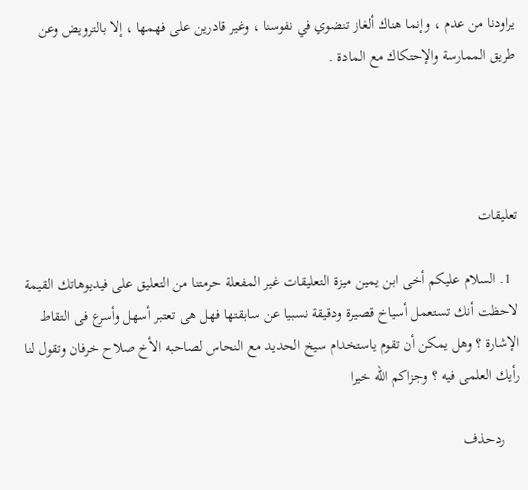يراودنا من عدم ، وإنما هناك ألغاز تنضوي في نفوسنا ، وغير قادرين على فهمها ، إلا بالترويض وعن طريق الممارسة والإحتكاك مع المادة .




تعليقات

  1. السلام عليكم أخى ابن يمين ميزة التعليقات غير المفعلة حرمتنا من التعليق على فيديوهاتك القيمة لاحظت أنك تستعمل أسياخ قصيرة ودقيقة نسبيا عن سابقتها فهل هى تعتبر أسهل وأسرع فى التقاط الإشارة ؟ وهل يمكن أن تقوم ياستخدام سيخ الحديد مع النحاس لصاحبه الأخ صلاح خرفان وتقول لنا رأيك العلمى فيه ؟ وجزاكم الله خيرا

    ردحذف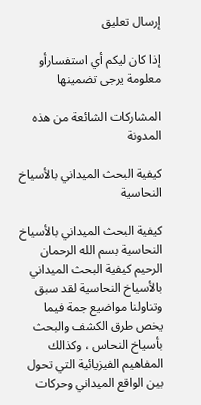إرسال تعليق

إذا كان ليكم أي استفسارأو معلومة يرجى تضمينها

المشاركات الشائعة من هذه المدونة

كيفية البحث الميداني بالأسياخ النحاسية

كيفية البحث الميداني بالأسياخ النحاسية بسم الله الرحمان الرحيم كيفية البحث الميداني بالأسياخ النحاسية لقد سبق وتناولنا مواضيع جمة فيما يخص طرق الكشف والبحث بأسياخ النحاس ، وكذالك المفاهيم الفيزيائية التي تحول بين الواقع الميداني وحركات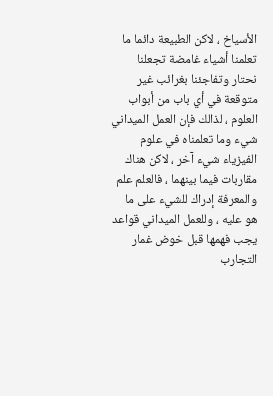الأسياخ ، لاكن الطبيعة دائما ما تعلمنا أشياء غامضة تجعلنا نحتار وتفاجئنا بغرائب غير متوقعة في أي باب من أبواب العلوم ، لذالك فإن العمل الميداني شيء وما تعلمناه في علوم الفيزياء شيء آخر ، لاكن هناك مقاربات فيما بينهما ، فالعلم علم والمعرفة إدراك للشيء على ما هو عليه ، وللعمل الميداني قواعد يجب فهمها قبل خوض غمار التجارب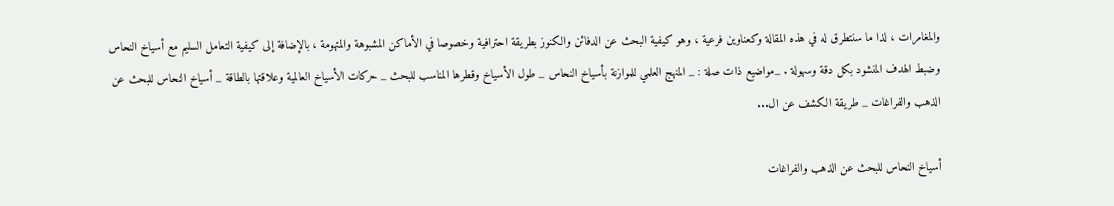والمغامرات ، لذا ما سنتطرق له في هذه المقالة وكعناوين فرعية ، وهو كيفية البحث عن الدفائن والكنوز بطريقة احترافية وخصوصا في الأماكن المشبوهة والمتهومة ، بالإضافة إلى كيفية التعامل السليم مع أسياخ النحاس وضبط الهدف المنشود بكل دقة وسهولة . _مواضيع ذات صلة : _ المنهج العلمي للموازنة بأسياخ النحاس _ طول الأسياخ وقطرها المناسب للبحث _ حركات الأسياخ العالمية وعلاقتها بالطاقة _ أسياخ النحاس للبحث عن الذهب والفراغات _ طريقة الكشف عن ال...

أسياخ النحاس للبحث عن الذهب والفراغات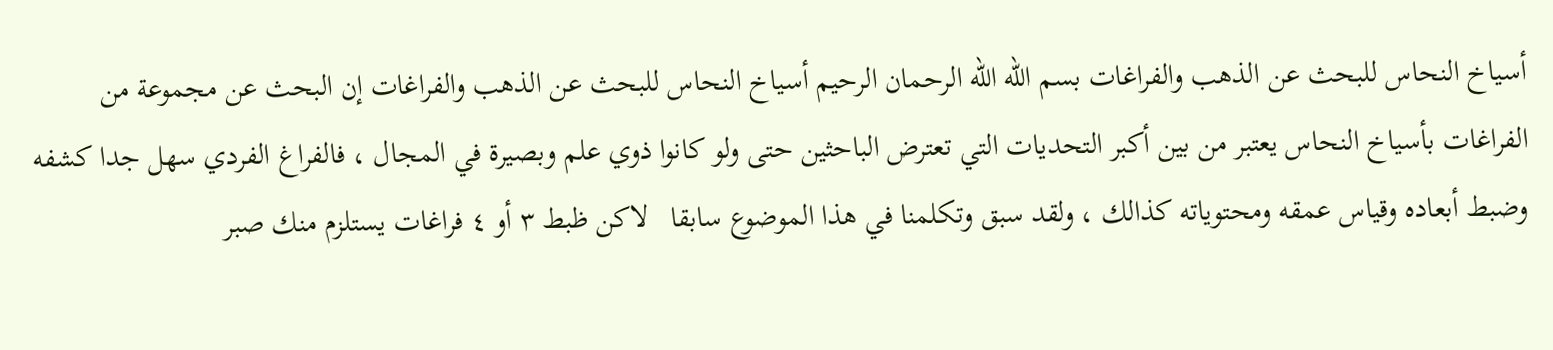أسياخ النحاس للبحث عن الذهب والفراغات بسم الله الله الرحمان الرحيم أسياخ النحاس للبحث عن الذهب والفراغات إن البحث عن مجموعة من الفراغات بأسياخ النحاس يعتبر من بين أكبر التحديات التي تعترض الباحثين حتى ولو كانوا ذوي علم وبصيرة في المجال ، فالفراغ الفردي سهل جدا كشفه وضبط أبعاده وقياس عمقه ومحتوياته كذالك ، ولقد سبق وتكلمنا في هذا الموضوع سابقا   لاكن ظبط ٣ أو ٤ فراغات يستلزم منك صبر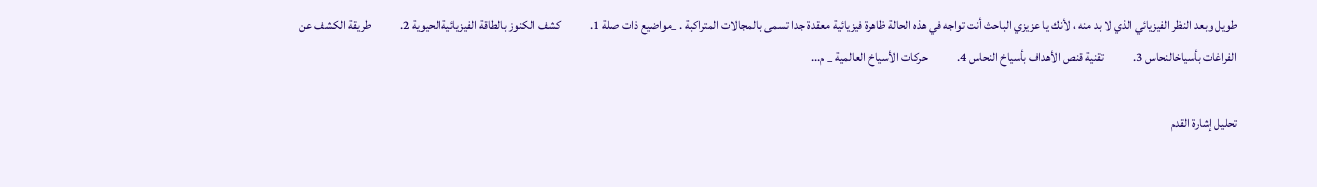طويل وبعد النظر الفيزيائي الذي لا بد منه ، لأنك يا عزيزي الباحث أنت تواجه في هذه الحالة ظاهرة فيزيائية معقدة جدا تسمى بالمجالات المتراكبة . _مواضيع ذات صلة 1.            كشف الكنوز بالطاقة الفيزيائيةالحيوية 2.            طريقة الكشف عن الفراغات بأسياخالنحاس 3.            تقنية قنص الأهداف بأسياخ النحاس 4.            حركات الأسياخ العالمية _ م...

تحليل إشارة القدم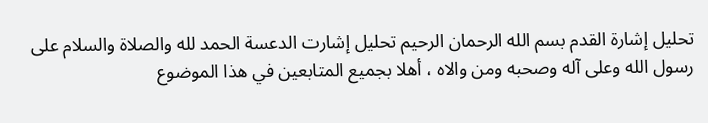تحليل إشارة القدم بسم الله الرحمان الرحيم تحليل إشارت الدعسة الحمد لله والصلاة والسلام على رسول الله وعلى آله وصحبه ومن والاه ، أهلا بجميع المتابعين في هذا الموضوع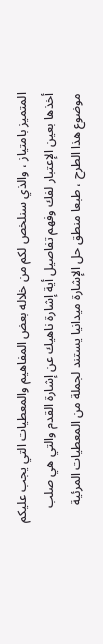المتميز بامتياز ، والذي سنلخص لكم من خلاله بعض المفاهيم والمعطيات التي يجب عليكم أخذها بعين الإعتبار لفك وفهم تفاصيل أية إشارة ناهيك عن إشارة القدم والتي هي صلب موضوع هذا الطرح ، طبعا منطق حل الإشارة ميدانيا يستند لجملة من المعطيات المرئية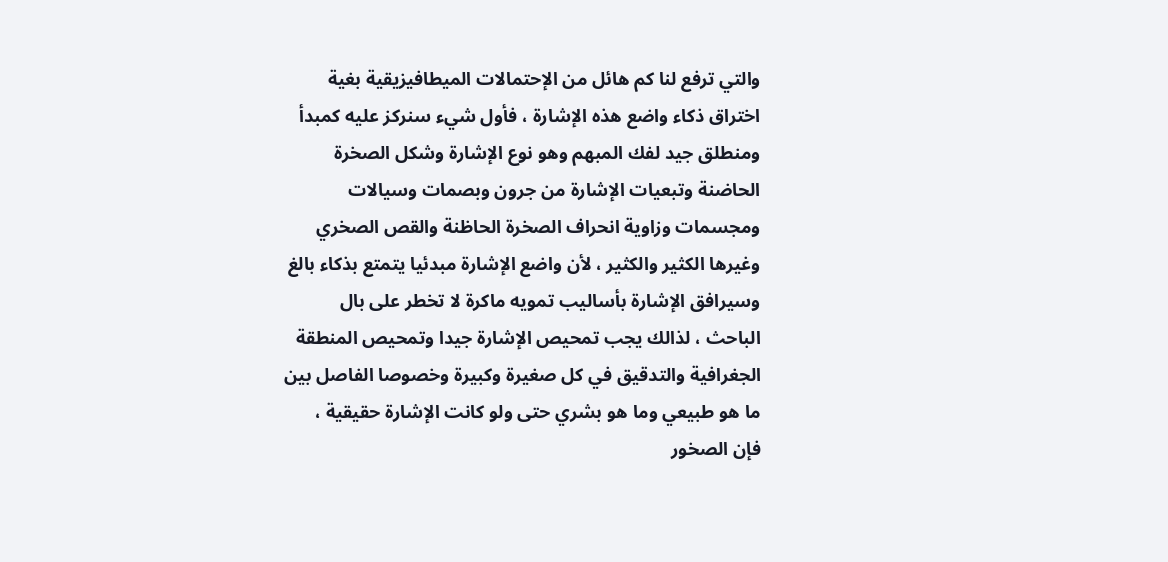والتي ترفع لنا كم هائل من الإحتمالات الميطافيزيقية بغية اختراق ذكاء واضع هذه الإشارة ، فأول شيء سنركز عليه كمبدأ ومنطلق جيد لفك المبهم وهو نوع الإشارة وشكل الصخرة الحاضنة وتبعيات الإشارة من جرون وبصمات وسيالات ومجسمات وزاوية انحراف الصخرة الحاظنة والقص الصخري وغيرها الكثير والكثير ، لأن واضع الإشارة مبدئيا يتمتع بذكاء بالغ وسيرافق الإشارة بأساليب تمويه ماكرة لا تخطر على بال الباحث ، لذالك يجب تمحيص الإشارة جيدا وتمحيص المنطقة الجغرافية والتدقيق في كل صغيرة وكبيرة وخصوصا الفاصل بين ما هو طبيعي وما هو بشري حتى ولو كانت الإشارة حقيقية ، فإن الصخور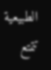الطبيعية تتمتع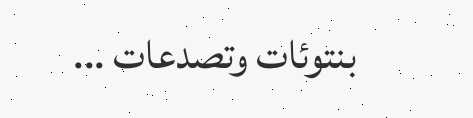بنتوئات وتصدعات ...